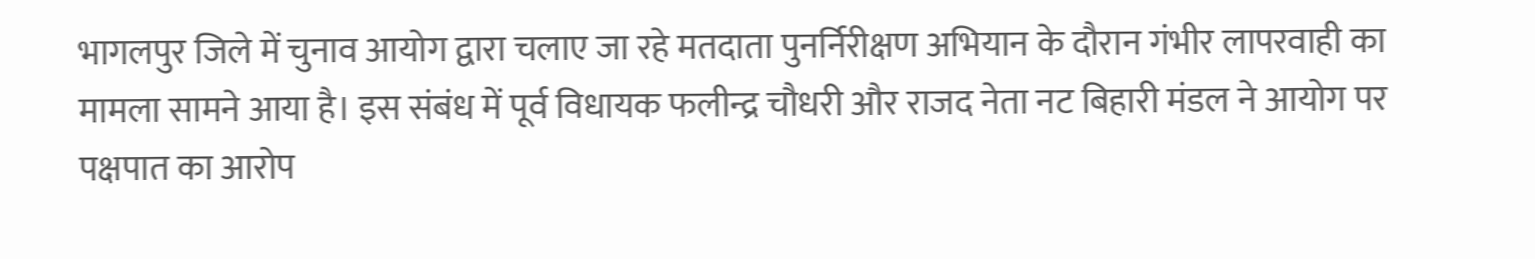भागलपुर जिले में चुनाव आयोग द्वारा चलाए जा रहे मतदाता पुनर्निरीक्षण अभियान के दौरान गंभीर लापरवाही का मामला सामने आया है। इस संबंध में पूर्व विधायक फलीन्द्र चौधरी और राजद नेता नट बिहारी मंडल ने आयोग पर पक्षपात का आरोप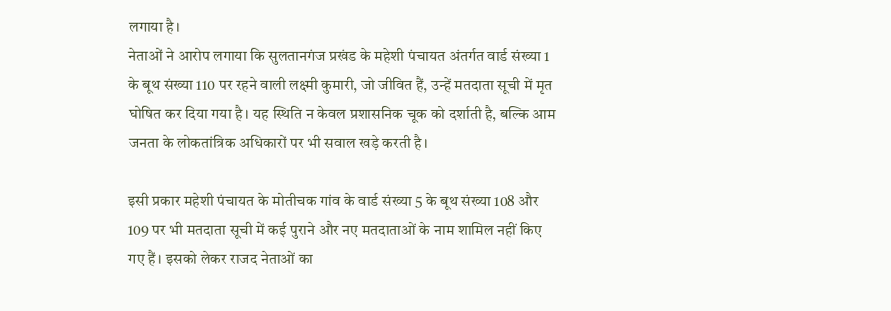लगाया है।
नेताओं ने आरोप लगाया कि सुलतानगंज प्रखंड के महेशी पंचायत अंतर्गत वार्ड संख्या 1 के बूथ संख्या 110 पर रहने वाली लक्ष्मी कुमारी, जो जीवित हैं, उन्हें मतदाता सूची में मृत घोषित कर दिया गया है। यह स्थिति न केवल प्रशासनिक चूक को दर्शाती है, बल्कि आम जनता के लोकतांत्रिक अधिकारों पर भी सवाल खड़े करती है।

इसी प्रकार महेशी पंचायत के मोतीचक गांव के वार्ड संख्या 5 के बूथ संख्या 108 और 109 पर भी मतदाता सूची में कई पुराने और नए मतदाताओं के नाम शामिल नहीं किए गए हैं। इसको लेकर राजद नेताओं का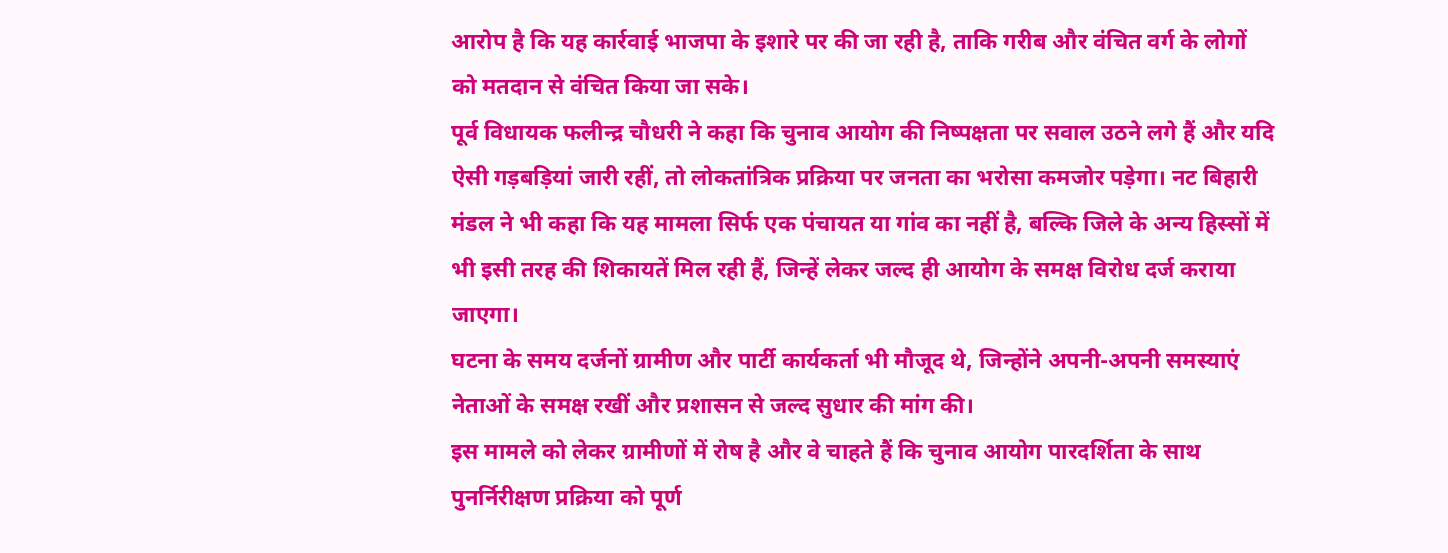आरोप है कि यह कार्रवाई भाजपा के इशारे पर की जा रही है, ताकि गरीब और वंचित वर्ग के लोगों को मतदान से वंचित किया जा सके।
पूर्व विधायक फलीन्द्र चौधरी ने कहा कि चुनाव आयोग की निष्पक्षता पर सवाल उठने लगे हैं और यदि ऐसी गड़बड़ियां जारी रहीं, तो लोकतांत्रिक प्रक्रिया पर जनता का भरोसा कमजोर पड़ेगा। नट बिहारी मंडल ने भी कहा कि यह मामला सिर्फ एक पंचायत या गांव का नहीं है, बल्कि जिले के अन्य हिस्सों में भी इसी तरह की शिकायतें मिल रही हैं, जिन्हें लेकर जल्द ही आयोग के समक्ष विरोध दर्ज कराया जाएगा।
घटना के समय दर्जनों ग्रामीण और पार्टी कार्यकर्ता भी मौजूद थे, जिन्होंने अपनी-अपनी समस्याएं नेताओं के समक्ष रखीं और प्रशासन से जल्द सुधार की मांग की।
इस मामले को लेकर ग्रामीणों में रोष है और वे चाहते हैं कि चुनाव आयोग पारदर्शिता के साथ पुनर्निरीक्षण प्रक्रिया को पूर्ण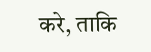करे, ताकि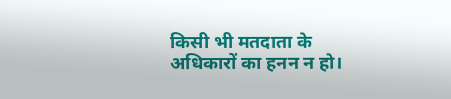किसी भी मतदाता के अधिकारों का हनन न हो।